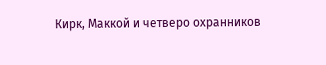Кирк, Маккой и четверо охранников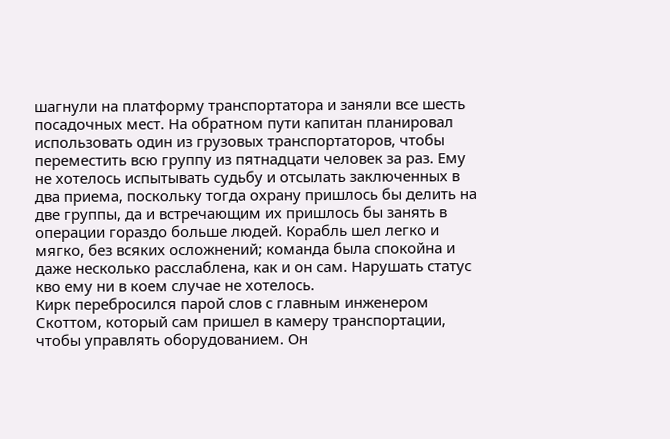шагнули на платформу транспортатора и заняли все шесть посадочных мест. На обратном пути капитан планировал использовать один из грузовых транспортаторов, чтобы переместить всю группу из пятнадцати человек за раз. Ему не хотелось испытывать судьбу и отсылать заключенных в два приема, поскольку тогда охрану пришлось бы делить на две группы, да и встречающим их пришлось бы занять в операции гораздо больше людей. Корабль шел легко и мягко, без всяких осложнений; команда была спокойна и даже несколько расслаблена, как и он сам. Нарушать статус кво ему ни в коем случае не хотелось.
Кирк перебросился парой слов с главным инженером Скоттом, который сам пришел в камеру транспортации, чтобы управлять оборудованием. Он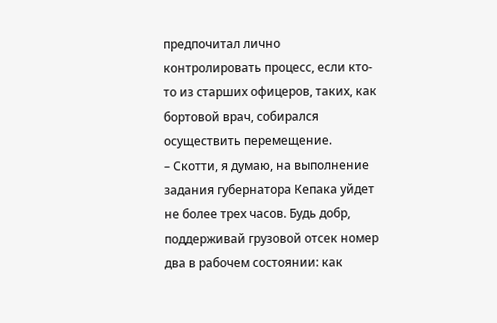предпочитал лично контролировать процесс, если кто-то из старших офицеров, таких, как бортовой врач, собирался осуществить перемещение.
– Скотти, я думаю, на выполнение задания губернатора Кепака уйдет не более трех часов. Будь добр, поддерживай грузовой отсек номер два в рабочем состоянии: как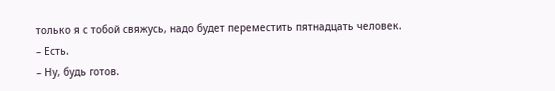только я с тобой свяжусь, надо будет переместить пятнадцать человек.
– Есть.
– Ну, будь готов.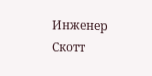Инженер Скотт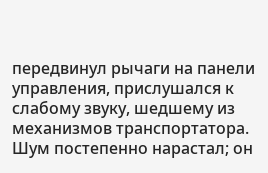передвинул рычаги на панели управления, прислушался к слабому звуку, шедшему из механизмов транспортатора. Шум постепенно нарастал; он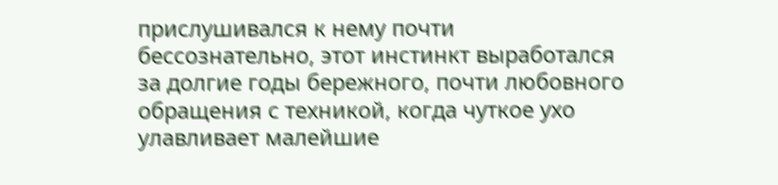прислушивался к нему почти бессознательно, этот инстинкт выработался за долгие годы бережного, почти любовного обращения с техникой, когда чуткое ухо улавливает малейшие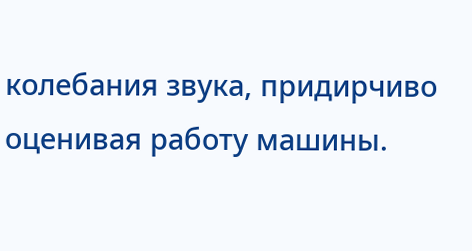колебания звука, придирчиво оценивая работу машины.